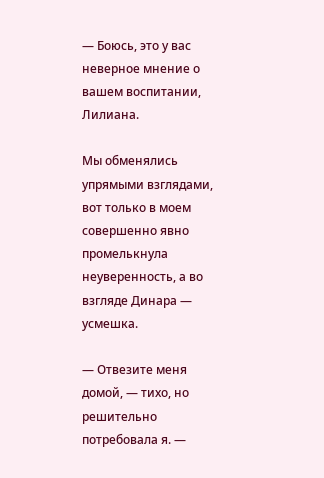— Боюсь, это у вас неверное мнение о вашем воспитании, Лилиана.

Мы обменялись упрямыми взглядами, вот только в моем совершенно явно промелькнула неуверенность, а во взгляде Динара — усмешка.

— Отвезите меня домой, — тихо, но решительно потребовала я. —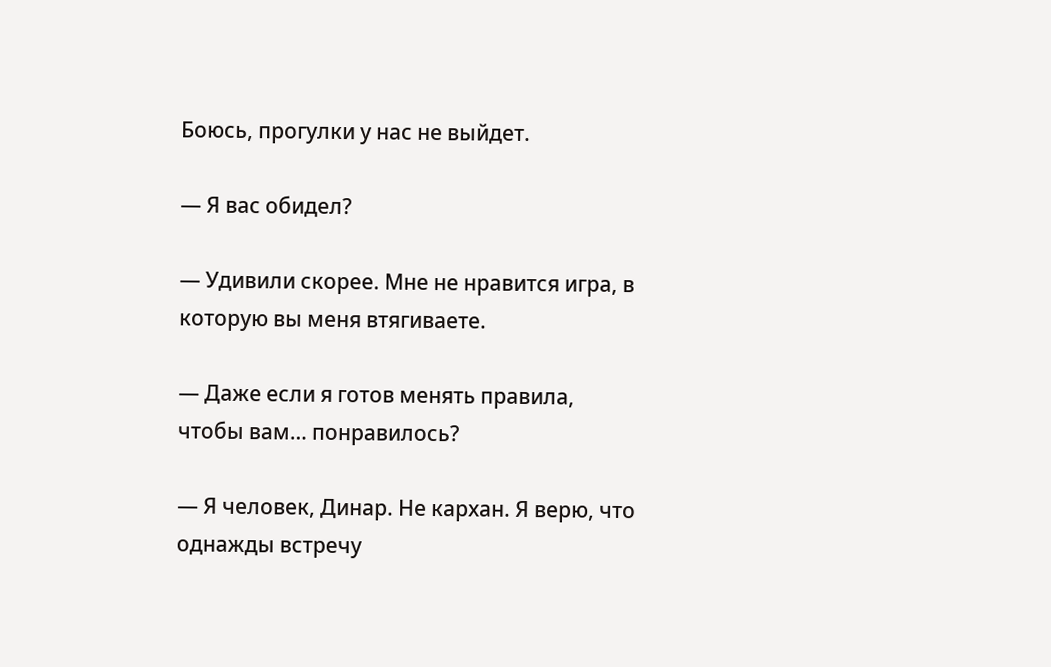Боюсь, прогулки у нас не выйдет.

— Я вас обидел?

— Удивили скорее. Мне не нравится игра, в которую вы меня втягиваете.

— Даже если я готов менять правила, чтобы вам… понравилось?

— Я человек, Динар. Не кархан. Я верю, что однажды встречу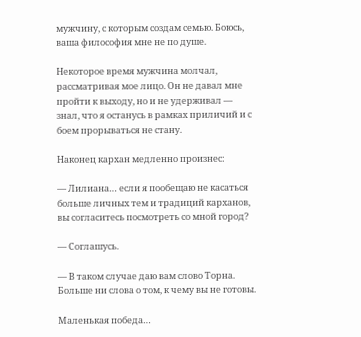мужчину, с которым создам семью. Боюсь, ваша философия мне не по душе.

Некоторое время мужчина молчал, рассматривая мое лицо. Он не давал мне пройти к выходу, но и не удерживал — знал, что я останусь в рамках приличий и с боем прорываться не стану.

Наконец кархан медленно произнес:

— Лилиана… если я пообещаю не касаться больше личных тем и традиций карханов, вы согласитесь посмотреть со мной город?

— Соглашусь.

— В таком случае даю вам слово Торна. Больше ни слова о том, к чему вы не готовы.

Маленькая победа…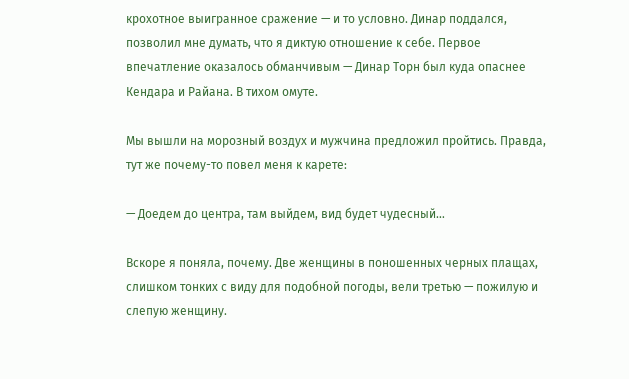крохотное выигранное сражение — и то условно. Динар поддался, позволил мне думать, что я диктую отношение к себе. Первое впечатление оказалось обманчивым — Динар Торн был куда опаснее Кендара и Райана. В тихом омуте.

Мы вышли на морозный воздух и мужчина предложил пройтись. Правда, тут же почему-то повел меня к карете:

— Доедем до центра, там выйдем, вид будет чудесный…

Вскоре я поняла, почему. Две женщины в поношенных черных плащах, слишком тонких с виду для подобной погоды, вели третью — пожилую и слепую женщину.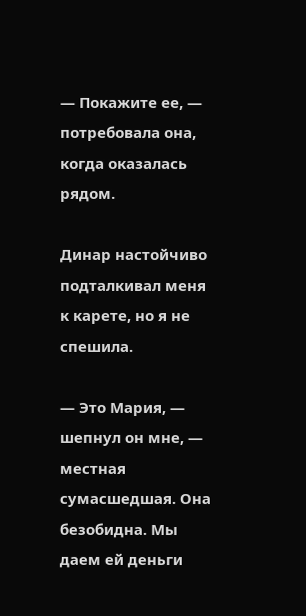— Покажите ее, — потребовала она, когда оказалась рядом.

Динар настойчиво подталкивал меня к карете, но я не спешила.

— Это Мария, — шепнул он мне, — местная сумасшедшая. Она безобидна. Мы даем ей деньги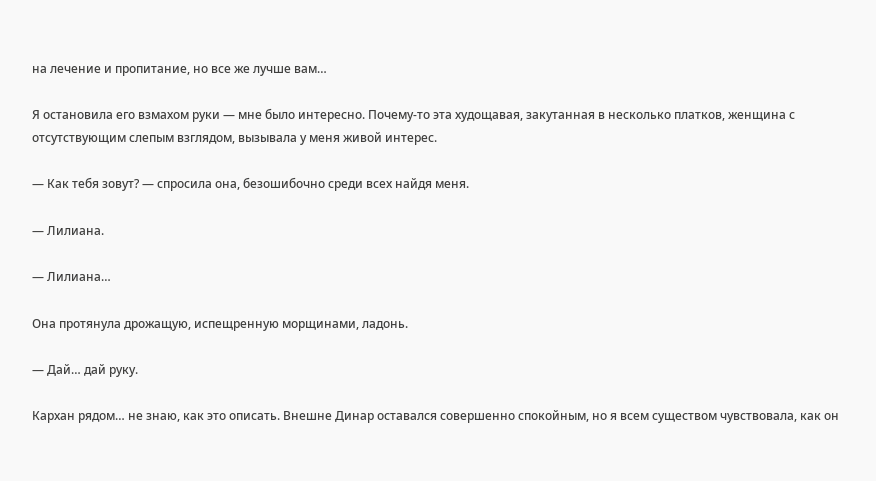на лечение и пропитание, но все же лучше вам…

Я остановила его взмахом руки — мне было интересно. Почему-то эта худощавая, закутанная в несколько платков, женщина с отсутствующим слепым взглядом, вызывала у меня живой интерес.

— Как тебя зовут? — спросила она, безошибочно среди всех найдя меня.

— Лилиана.

— Лилиана…

Она протянула дрожащую, испещренную морщинами, ладонь.

— Дай… дай руку.

Кархан рядом… не знаю, как это описать. Внешне Динар оставался совершенно спокойным, но я всем существом чувствовала, как он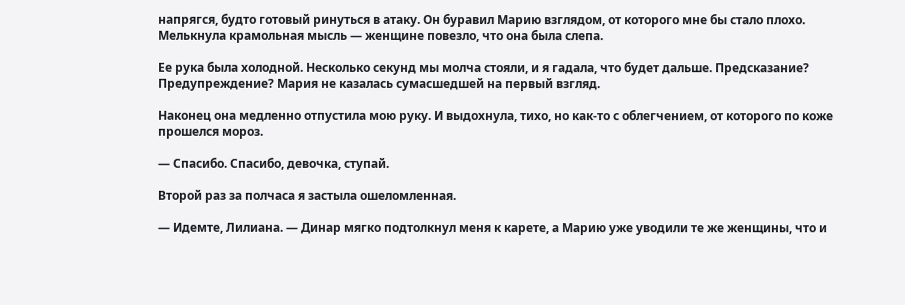напрягся, будто готовый ринуться в атаку. Он буравил Марию взглядом, от которого мне бы стало плохо. Мелькнула крамольная мысль — женщине повезло, что она была слепа.

Ее рука была холодной. Несколько секунд мы молча стояли, и я гадала, что будет дальше. Предсказание? Предупреждение? Мария не казалась сумасшедшей на первый взгляд.

Наконец она медленно отпустила мою руку. И выдохнула, тихо, но как-то с облегчением, от которого по коже прошелся мороз.

— Спасибо. Спасибо, девочка, ступай.

Второй раз за полчаса я застыла ошеломленная.

— Идемте, Лилиана. — Динар мягко подтолкнул меня к карете, а Марию уже уводили те же женщины, что и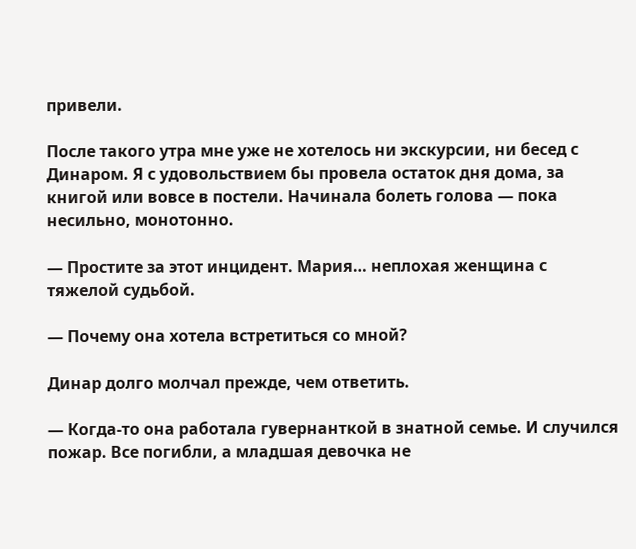привели.

После такого утра мне уже не хотелось ни экскурсии, ни бесед с Динаром. Я с удовольствием бы провела остаток дня дома, за книгой или вовсе в постели. Начинала болеть голова — пока несильно, монотонно.

— Простите за этот инцидент. Мария… неплохая женщина с тяжелой судьбой.

— Почему она хотела встретиться со мной?

Динар долго молчал прежде, чем ответить.

— Когда-то она работала гувернанткой в знатной семье. И случился пожар. Все погибли, а младшая девочка не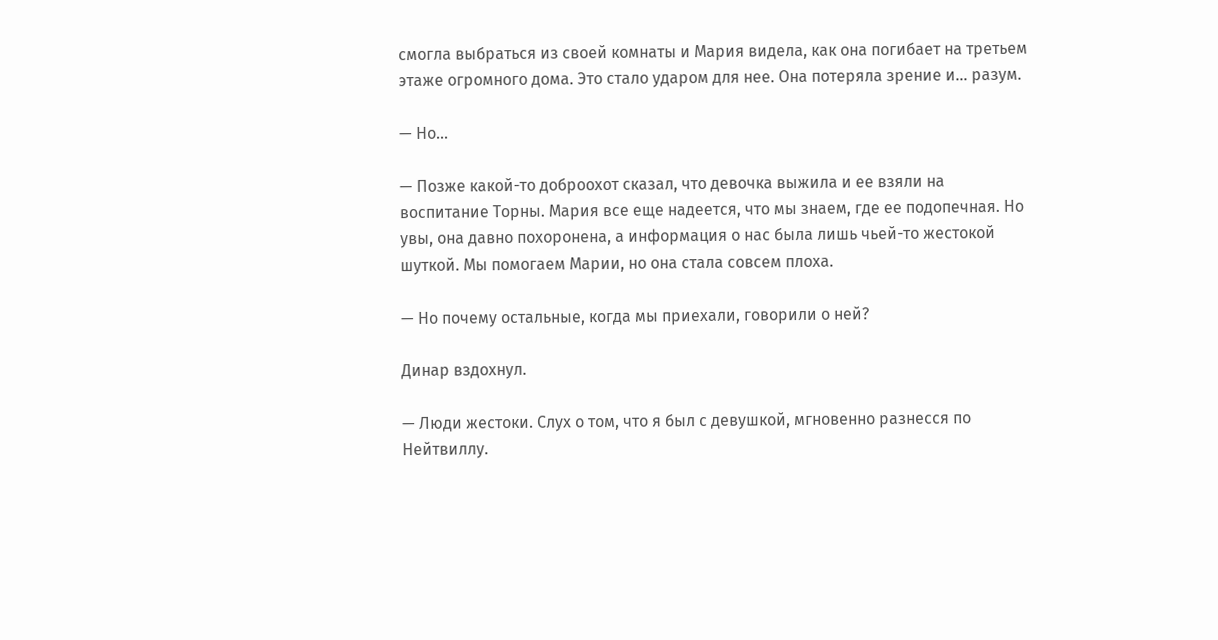смогла выбраться из своей комнаты и Мария видела, как она погибает на третьем этаже огромного дома. Это стало ударом для нее. Она потеряла зрение и… разум.

— Но…

— Позже какой-то доброохот сказал, что девочка выжила и ее взяли на воспитание Торны. Мария все еще надеется, что мы знаем, где ее подопечная. Но увы, она давно похоронена, а информация о нас была лишь чьей-то жестокой шуткой. Мы помогаем Марии, но она стала совсем плоха.

— Но почему остальные, когда мы приехали, говорили о ней?

Динар вздохнул.

— Люди жестоки. Слух о том, что я был с девушкой, мгновенно разнесся по Нейтвиллу.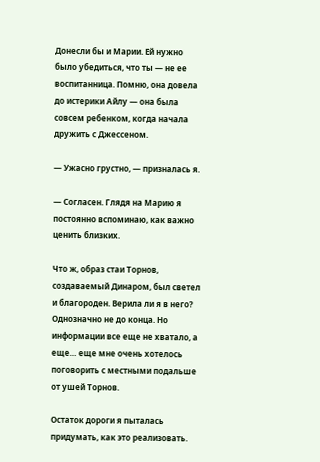Донесли бы и Марии. Ей нужно было убедиться, что ты — не ее воспитанница. Помню, она довела до истерики Айлу — она была совсем ребенком, когда начала дружить с Джессеном.

— Ужасно грустно, — призналась я.

— Согласен. Глядя на Марию я постоянно вспоминаю, как важно ценить близких.

Что ж, образ стаи Торнов, создаваемый Динаром, был светел и благороден. Верила ли я в него? Однозначно не до конца. Но информации все еще не хватало, а еще… еще мне очень хотелось поговорить с местными подальше от ушей Торнов.

Остаток дороги я пыталась придумать, как это реализовать.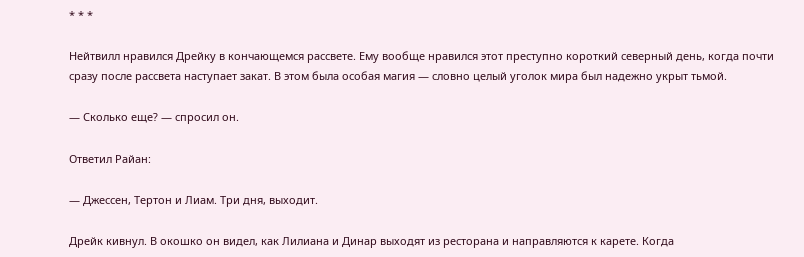* * *

Нейтвилл нравился Дрейку в кончающемся рассвете. Ему вообще нравился этот преступно короткий северный день, когда почти сразу после рассвета наступает закат. В этом была особая магия — словно целый уголок мира был надежно укрыт тьмой.

— Сколько еще? — спросил он.

Ответил Райан:

— Джессен, Тертон и Лиам. Три дня, выходит.

Дрейк кивнул. В окошко он видел, как Лилиана и Динар выходят из ресторана и направляются к карете. Когда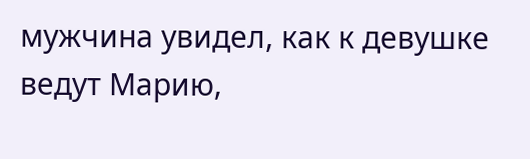мужчина увидел, как к девушке ведут Марию,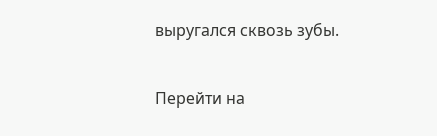выругался сквозь зубы.

Перейти на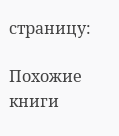страницу:

Похожие книги